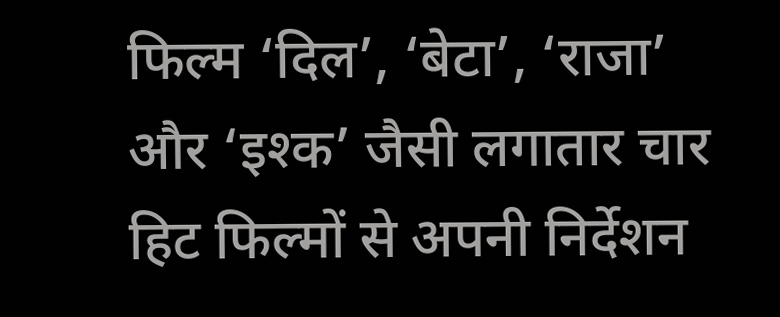फिल्म ‘दिल’, ‘बेटा’, ‘राजा’ और ‘इश्क’ जैसी लगातार चार हिट फिल्मों से अपनी निर्देशन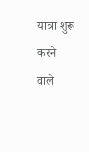यात्रा शुरू करने वाले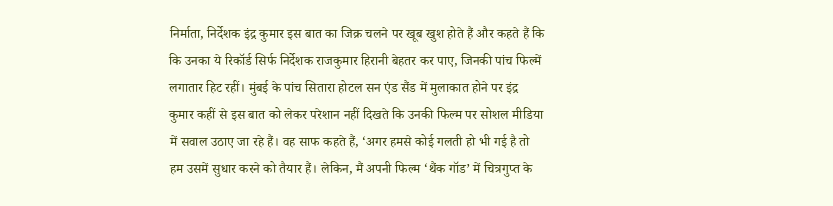निर्माता, निर्देशक इंद्र कुमार इस बात का जिक्र चलने पर खूब खुश होते हैं और कहते हैं कि कि उनका ये रिकॉर्ड सिर्फ निर्देशक राजकुमार हिरानी बेहतर कर पाए, जिनकी पांच फिल्में लगातार हिट रहीं। मुंबई के पांच सितारा होटल सन एंड सैंड में मुलाकात होने पर इंद्र कुमार कहीं से इस बात को लेकर परेशान नहीं दिखते कि उनकी फिल्म पर सोशल मीडिया में सवाल उठाए जा रहे हैं। वह साफ कहते हैं, ‘अगर हमसे कोई गलती हो भी गई है तो हम उसमें सुधार करने को तैयार हैं। लेकिन, मैं अपनी फिल्म ‘थैंक गॉड’ में चित्रगुप्त के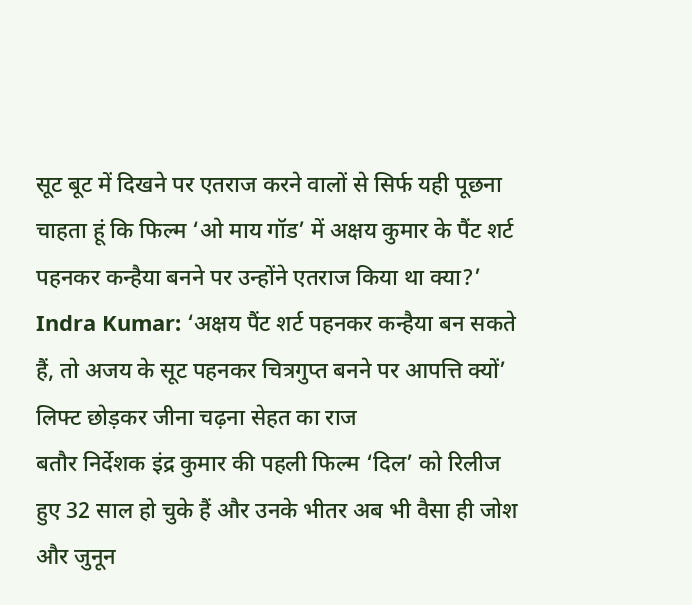सूट बूट में दिखने पर एतराज करने वालों से सिर्फ यही पूछना चाहता हूं कि फिल्म ‘ओ माय गॉड’ में अक्षय कुमार के पैंट शर्ट पहनकर कन्हैया बनने पर उन्होंने एतराज किया था क्या?’
Indra Kumar: ‘अक्षय पैंट शर्ट पहनकर कन्हैया बन सकते हैं, तो अजय के सूट पहनकर चित्रगुप्त बनने पर आपत्ति क्यों’
लिफ्ट छोड़कर जीना चढ़ना सेहत का राज
बतौर निर्देशक इंद्र कुमार की पहली फिल्म ‘दिल’ को रिलीज हुए 32 साल हो चुके हैं और उनके भीतर अब भी वैसा ही जोश और जुनून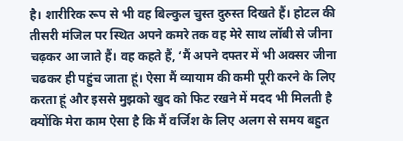है। शारीरिक रूप से भी वह बिल्कुल चुस्त दुरुस्त दिखते हैं। होटल की तीसरी मंजिल पर स्थित अपने कमरे तक वह मेरे साथ लॉबी से जीना चढ़कर आ जाते हैं। वह कहते हैं, ‘मैं अपने दफ्तर में भी अक्सर जीना चढकर ही पहुंच जाता हूं। ऐसा मैं व्यायाम की कमी पूरी करने के लिए करता हूं और इससे मुझको खुद को फिट रखने में मदद भी मिलती है क्योंकि मेरा काम ऐसा है कि मैं वर्जिश के लिए अलग से समय बहुत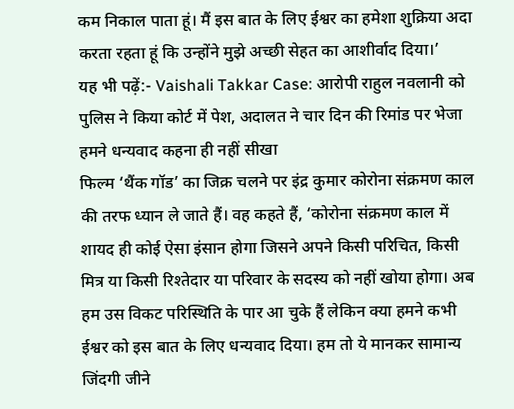कम निकाल पाता हूं। मैं इस बात के लिए ईश्वर का हमेशा शुक्रिया अदा करता रहता हूं कि उन्होंने मुझे अच्छी सेहत का आशीर्वाद दिया।’
यह भी पढ़ें:- Vaishali Takkar Case: आरोपी राहुल नवलानी को पुलिस ने किया कोर्ट में पेश, अदालत ने चार दिन की रिमांड पर भेजा
हमने धन्यवाद कहना ही नहीं सीखा
फिल्म ‘थैंक गॉड’ का जिक्र चलने पर इंद्र कुमार कोरोना संक्रमण काल की तरफ ध्यान ले जाते हैं। वह कहते हैं, ‘कोरोना संक्रमण काल में शायद ही कोई ऐसा इंसान होगा जिसने अपने किसी परिचित, किसी मित्र या किसी रिश्तेदार या परिवार के सदस्य को नहीं खोया होगा। अब हम उस विकट परिस्थिति के पार आ चुके हैं लेकिन क्या हमने कभी ईश्वर को इस बात के लिए धन्यवाद दिया। हम तो ये मानकर सामान्य जिंदगी जीने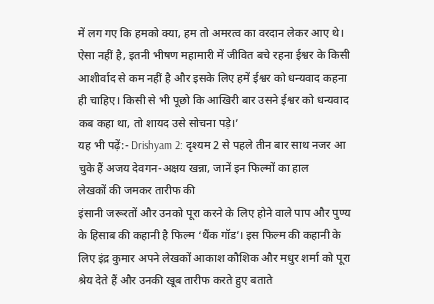में लग गए कि हमको क्या, हम तो अमरत्व का वरदान लेकर आए थे। ऐसा नहीं है, इतनी भीषण महामारी में जीवित बचे रहना ईश्वर के किसी आशीर्वाद से कम नहीं है और इसके लिए हमें ईश्वर को धन्यवाद कहना ही चाहिए। किसी से भी पूछो कि आखिरी बार उसने ईश्वर को धन्यवाद कब कहा था, तो शायद उसे सोचना पड़े।’
यह भी पढ़ें:- Drishyam 2: दृश्यम 2 से पहले तीन बार साथ नजर आ चुके हैं अजय देवगन-अक्षय खन्ना, जानें इन फिल्मों का हाल
लेखकों की जमकर तारीफ की
इंसानी जरूरतों और उनको पूरा करने के लिए होने वाले पाप और पुण्य के हिसाब की कहानी है फिल्म ‘थैंक गॉड’। इस फिल्म की कहानी के लिए इंद्र कुमार अपने लेखकों आकाश कौशिक और मधुर शर्मा को पूरा श्रेय देते हैं और उनकी खूब तारीफ करते हुए बताते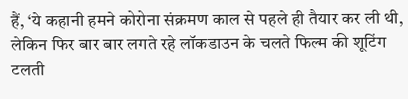हैं, ‘ये कहानी हमने कोरोना संक्रमण काल से पहले ही तैयार कर ली थी, लेकिन फिर बार बार लगते रहे लॉकडाउन के चलते फिल्म की शूटिंग टलती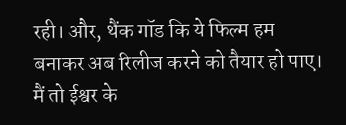रही। और, थैंक गॉड कि ये फिल्म हम बनाकर अब रिलीज करने को तैयार हो पाए। मैं तो ईश्वर के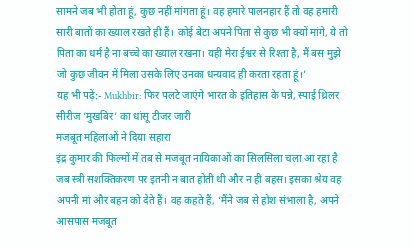सामने जब भी होता हूं, कुछ नहीं मांगता हूं। वह हमारे पालनहार हैं तो वह हमारी सारी बातों का ख्याल रखते ही हैं। कोई बेटा अपने पिता से कुछ भी क्यों मांगे, ये तो पिता का धर्म है ना बच्चे का ख्याल रखना। यही मेरा ईश्वर से रिश्ता है, मैं बस मुझे जो कुछ जीवन में मिला उसके लिए उनका धन्यवाद ही करता रहता हूं।’
यह भी पढ़ें:- Mukhbir: फिर पलटे जाएंगे भारत के इतिहास के पन्ने, स्पाई थ्रिलर सीरीज ‘मुखबिर’ का धांसू टीजर जारी
मजबूत महिलाओं ने दिया सहारा
इंद्र कुमार की फिल्मों में तब से मजबूत नायिकाओं का सिलसिला चला आ रहा है जब स्त्री सशक्तिकरण पर इतनी न बात होती थी और न ही बहस। इसका श्रेय वह अपनी मां और बहन को देते हैं। वह कहते हैं, ‘मैंने जब से होश संभाला है, अपने आसपास मजबूत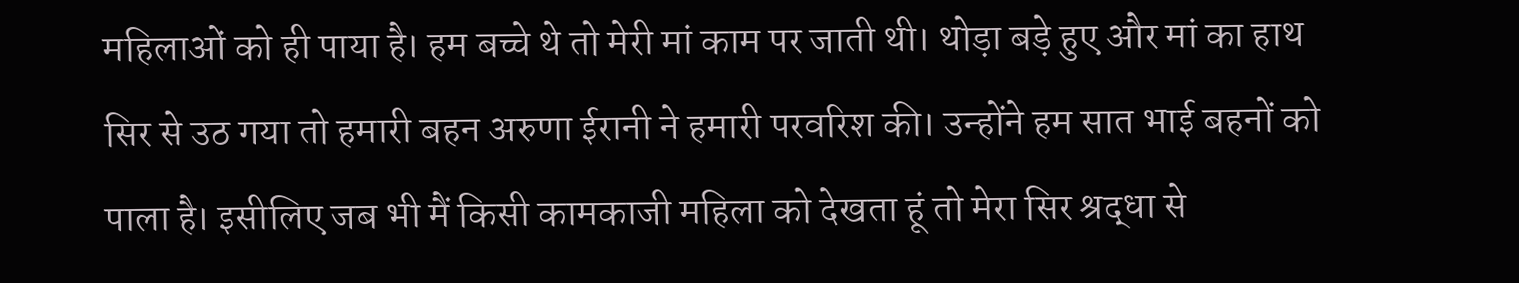महिलाओं को ही पाया है। हम बच्चे थे तो मेरी मां काम पर जाती थी। थोड़ा बड़े हुए और मां का हाथ सिर से उठ गया तो हमारी बहन अरुणा ईरानी ने हमारी परवरिश की। उन्होंने हम सात भाई बहनों को पाला है। इसीलिए जब भी मैं किसी कामकाजी महिला को देखता हूं तो मेरा सिर श्रद्धा से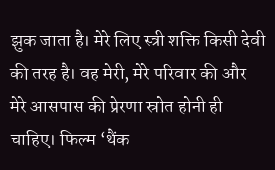झुक जाता है। मेरे लिए स्त्री शक्ति किसी देवी की तरह है। वह मेरी, मेरे परिवार की और मेरे आसपास की प्रेरणा स्रोत होनी ही चाहिए। फिल्म ‘थैंक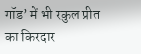गॉड’ में भी रकुल प्रीत का किरदार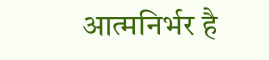आत्मनिर्भर है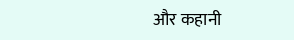और कहानी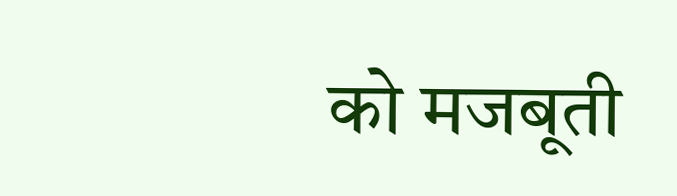को मजबूती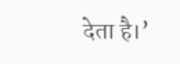देता है।’